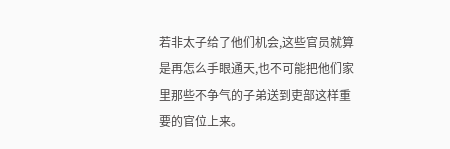若非太子给了他们机会,这些官员就算是再怎么手眼通天,也不可能把他们家里那些不争气的子弟送到吏部这样重要的官位上来。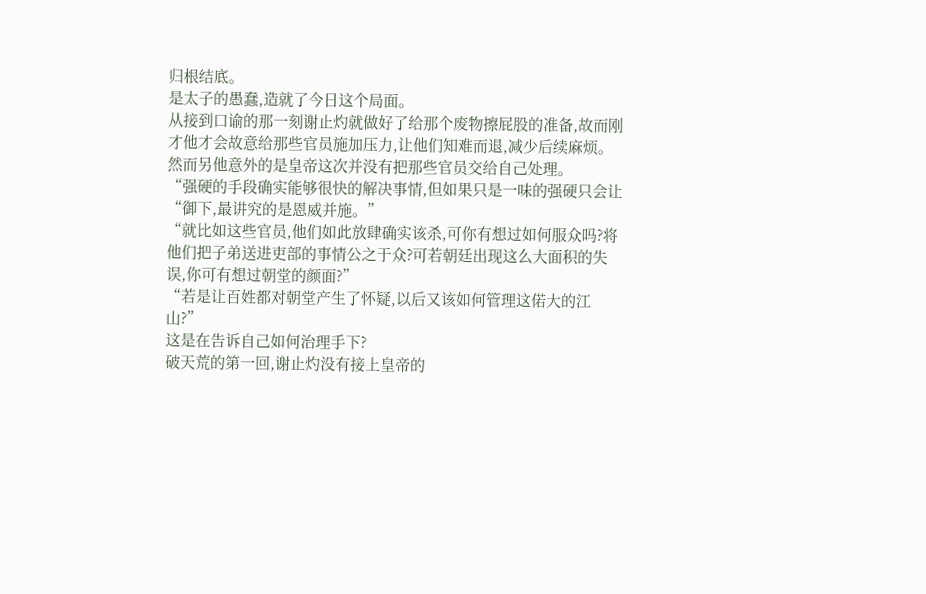归根结底。
是太子的愚蠢,造就了今日这个局面。
从接到口谕的那一刻谢止灼就做好了给那个废物擦屁股的准备,故而刚才他才会故意给那些官员施加压力,让他们知难而退,减少后续麻烦。
然而另他意外的是皇帝这次并没有把那些官员交给自己处理。
“强硬的手段确实能够很快的解决事情,但如果只是一味的强硬只会让“御下,最讲究的是恩威并施。”
“就比如这些官员,他们如此放肆确实该杀,可你有想过如何服众吗?将他们把子弟送进吏部的事情公之于众?可若朝廷出现这么大面积的失误,你可有想过朝堂的颜面?”
“若是让百姓都对朝堂产生了怀疑,以后又该如何管理这偌大的江山?”
这是在告诉自己如何治理手下?
破天荒的第一回,谢止灼没有接上皇帝的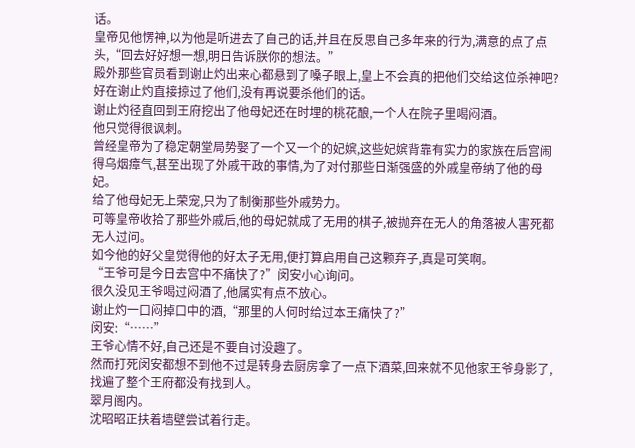话。
皇帝见他愣神,以为他是听进去了自己的话,并且在反思自己多年来的行为,满意的点了点头,“回去好好想一想,明日告诉朕你的想法。”
殿外那些官员看到谢止灼出来心都悬到了嗓子眼上,皇上不会真的把他们交给这位杀神吧?
好在谢止灼直接掠过了他们,没有再说要杀他们的话。
谢止灼径直回到王府挖出了他母妃还在时埋的桃花酿,一个人在院子里喝闷酒。
他只觉得很讽刺。
曾经皇帝为了稳定朝堂局势娶了一个又一个的妃嫔,这些妃嫔背靠有实力的家族在后宫闹得乌烟瘴气,甚至出现了外戚干政的事情,为了对付那些日渐强盛的外戚皇帝纳了他的母妃。
给了他母妃无上荣宠,只为了制衡那些外戚势力。
可等皇帝收拾了那些外戚后,他的母妃就成了无用的棋子,被抛弃在无人的角落被人害死都无人过问。
如今他的好父皇觉得他的好太子无用,便打算启用自己这颗弃子,真是可笑啊。
“王爷可是今日去宫中不痛快了?”闵安小心询问。
很久没见王爷喝过闷酒了,他属实有点不放心。
谢止灼一口闷掉口中的酒,“那里的人何时给过本王痛快了?”
闵安:“……”
王爷心情不好,自己还是不要自讨没趣了。
然而打死闵安都想不到他不过是转身去厨房拿了一点下酒菜,回来就不见他家王爷身影了,找遍了整个王府都没有找到人。
翠月阁内。
沈昭昭正扶着墙壁尝试着行走。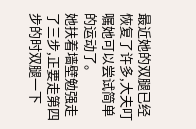最近她的双腿已经恢复了许多,大夫叮嘱她可以尝试简单的运动了。
她扶着墙壁勉强走了三步,正要走第四步的时双腿一下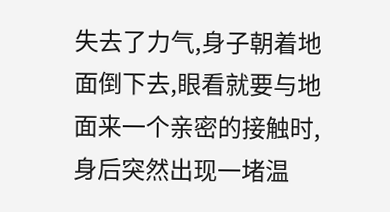失去了力气,身子朝着地面倒下去,眼看就要与地面来一个亲密的接触时,身后突然出现一堵温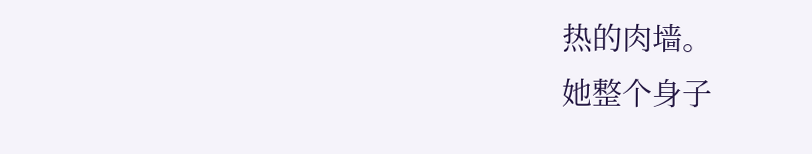热的肉墙。
她整个身子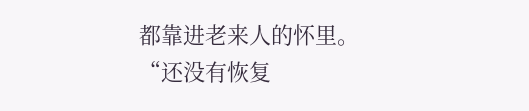都靠进老来人的怀里。
“还没有恢复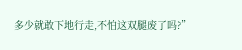多少就敢下地行走,不怕这双腿废了吗?”